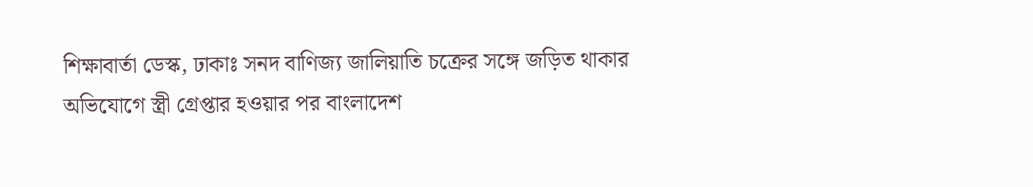শিক্ষাবার্তা ডেস্ক, ঢাকাঃ সনদ বাণিজ্য জালিয়াতি চক্রের সঙ্গে জড়িত থাকার অভিযোগে স্ত্রী গ্রেপ্তার হওয়ার পর বাংলাদেশ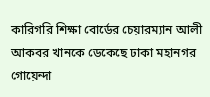কারিগরি শিক্ষা বোর্ডের চেয়ারম্যান আলী আকবর খানকে ডেকেছে ঢাকা মহানগর গোয়েন্দা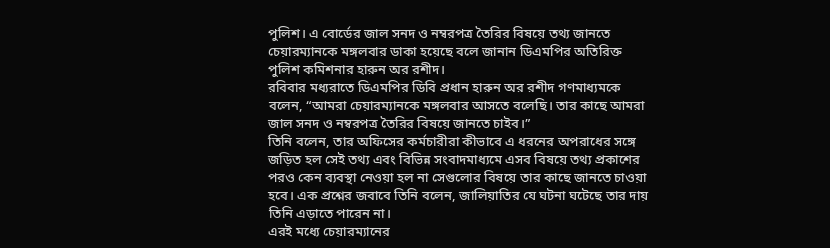পুলিশ। এ বোর্ডের জাল সনদ ও নম্বরপত্র তৈরির বিষয়ে তথ্য জানতে চেয়ারম্যানকে মঙ্গলবার ডাকা হয়েছে বলে জানান ডিএমপির অতিরিক্ত পুলিশ কমিশনার হারুন অর রশীদ।
রবিবার মধ্যরাতে ডিএমপির ডিবি প্রধান হারুন অর রশীদ গণমাধ্যমকে বলেন, “আমরা চেয়ারম্যানকে মঙ্গলবার আসতে বলেছি। তার কাছে আমরা জাল সনদ ও নম্বরপত্র তৈরির বিষয়ে জানতে চাইব।”
তিনি বলেন, তার অফিসের কর্মচারীরা কীভাবে এ ধরনের অপরাধের সঙ্গে জড়িত হল সেই তথ্য এবং বিভিন্ন সংবাদমাধ্যমে এসব বিষয়ে তথ্য প্রকাশের পরও কেন ব্যবস্থা নেওয়া হল না সেগুলোর বিষয়ে তার কাছে জানতে চাওয়া হবে। এক প্রশ্নের জবাবে তিনি বলেন, জালিয়াতির যে ঘটনা ঘটেছে তার দায় তিনি এড়াতে পারেন না।
এরই মধ্যে চেয়ারম্যানের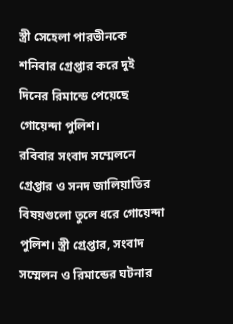স্ত্রী সেহেলা পারভীনকে শনিবার গ্রেপ্তার করে দুই দিনের রিমান্ডে পেয়েছে গোয়েন্দা পুলিশ।
রবিবার সংবাদ সম্মেলনে গ্রেপ্তার ও সনদ জালিয়াতির বিষয়গুলো তুলে ধরে গোয়েন্দা পুলিশ। স্ত্রী গ্রেপ্তার, সংবাদ সম্মেলন ও রিমান্ডের ঘটনার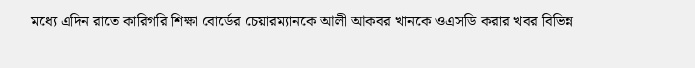মধ্যে এদিন রাতে কারিগরি শিক্ষা বোর্ডের চেয়ারম্যানকে আলী আকবর খানকে ওএসডি করার খবর বিভিন্ন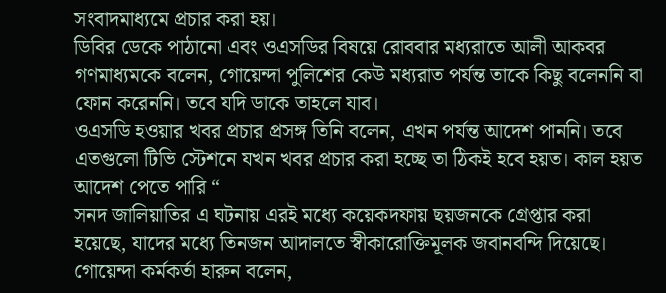সংবাদমাধ্যমে প্রচার করা হয়।
ডিবির ডেকে পাঠানো এবং ওএসডির বিষয়ে রোববার মধ্যরাতে আলী আকবর গণমাধ্যমকে বলেন, গোয়েন্দা পুলিশের কেউ মধ্যরাত পর্যন্ত তাকে কিছু বলেননি বা ফোন করেননি। তবে যদি ডাকে তাহলে যাব।
ওএসডি হওয়ার খবর প্রচার প্রসঙ্গ তিনি বলেন, এখন পর্যন্ত আদেশ পাননি। তবে এতগুলো টিভি স্টেশনে যখন খবর প্রচার করা হচ্ছে তা ঠিকই হবে হয়ত। কাল হয়ত আদেশ পেতে পারি “
সনদ জালিয়াতির এ ঘটনায় এরই মধ্যে কয়েকদফায় ছয়জনকে গ্রেপ্তার করা হয়েছে, যাদের মধ্যে তিনজন আদালতে স্বীকারোক্তিমূলক জবানবন্দি দিয়েছে।
গোয়েন্দা কর্মকর্তা হারুন বলেন,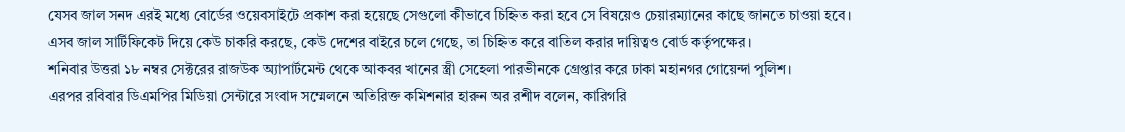যেসব জাল সনদ এরই মধ্যে বোর্ডের ওয়েবসাইটে প্রকাশ করা হয়েছে সেগুলো কীভাবে চিহ্নিত করা হবে সে বিষয়েও চেয়ারম্যানের কাছে জানতে চাওয়া হবে। এসব জাল সার্টিফিকেট দিয়ে কেউ চাকরি করছে, কেউ দেশের বাইরে চলে গেছে, তা চিহ্নিত করে বাতিল করার দায়িত্বও বোর্ড কর্তৃপক্ষের।
শনিবার উত্তরা ১৮ নম্বর সেক্টরের রাজউক অ্যাপার্টমেন্ট থেকে আকবর খানের স্ত্রী সেহেলা পারভীনকে গ্রেপ্তার করে ঢাকা মহানগর গোয়েন্দা পুলিশ।
এরপর রবিবার ডিএমপির মিডিয়া সেন্টারে সংবাদ সম্মেলনে অতিরিক্ত কমিশনার হারুন অর রশীদ বলেন, কারিগরি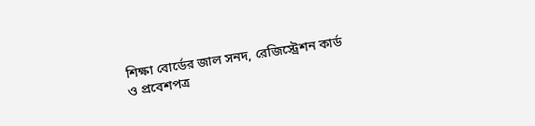শিক্ষা বোর্ডের জাল সনদ, রেজিস্ট্রেশন কার্ড ও প্রবেশপত্র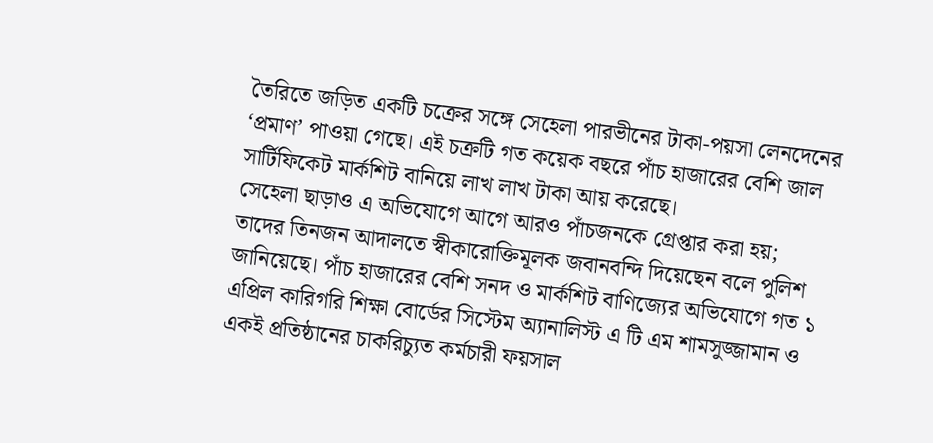তৈরিতে জড়িত একটি চক্রের সঙ্গে সেহেলা পারভীনের টাকা-পয়সা লেনদেনের ‘প্রমাণ’ পাওয়া গেছে। এই চক্রটি গত কয়েক বছরে পাঁচ হাজারের বেশি জাল সার্টিফিকেট মার্কশিট বানিয়ে লাখ লাখ টাকা আয় করেছে।
সেহেলা ছাড়াও এ অভিযোগে আগে আরও পাঁচজনকে গ্রেপ্তার করা হয়; তাদের তিনজন আদালতে স্বীকারোক্তিমূলক জবানবন্দি দিয়েছেন বলে পুলিশ জানিয়েছে। পাঁচ হাজারের বেশি সনদ ও মার্কশিট বাণিজ্যের অভিযোগে গত ১ এপ্রিল কারিগরি শিক্ষা বোর্ডের সিস্টেম অ্যানালিস্ট এ টি এম শামসুজ্জামান ও একই প্রতিষ্ঠানের চাকরিচ্যুত কর্মচারী ফয়সাল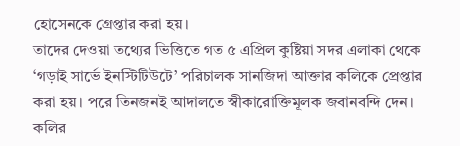হোসেনকে গ্রেপ্তার করা হয়।
তাদের দেওয়া তথ্যের ভিত্তিতে গত ৫ এপ্রিল কুষ্টিয়া সদর এলাকা থেকে ‘গড়াই সার্ভে ইনস্টিটিউটে’ পরিচালক সানজিদা আক্তার কলিকে প্রেপ্তার করা হয়। পরে তিনজনই আদালতে স্বীকারোক্তিমূলক জবানবন্দি দেন।
কলির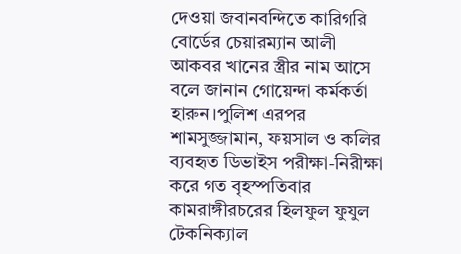দেওয়া জবানবন্দিতে কারিগরি বোর্ডের চেয়ারম্যান আলী আকবর খানের স্ত্রীর নাম আসে বলে জানান গোয়েন্দা কর্মকর্তা হারুন।পুলিশ এরপর শামসুজ্জামান, ফয়সাল ও কলির ব্যবহৃত ডিভাইস পরীক্ষা-নিরীক্ষা করে গত বৃহস্পতিবার কামরাঙ্গীরচরের হিলফুল ফুযুল টেকনিক্যাল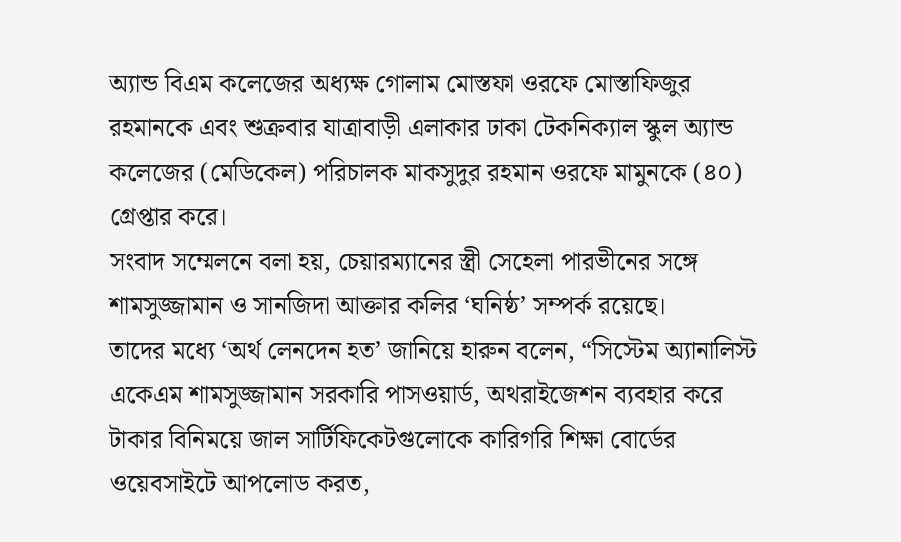অ্যান্ড বিএম কলেজের অধ্যক্ষ গোলাম মোস্তফা ওরফে মোস্তাফিজুর রহমানকে এবং শুক্রবার যাত্রাবাড়ী এলাকার ঢাকা টেকনিক্যাল স্কুল অ্যান্ড কলেজের (মেডিকেল) পরিচালক মাকসুদুর রহমান ওরফে মামুনকে (৪০) গ্রেপ্তার করে।
সংবাদ সম্মেলনে বলা হয়, চেয়ারম্যানের স্ত্রী সেহেলা পারভীনের সঙ্গে শামসুজ্জামান ও সানজিদা আক্তার কলির ‘ঘনিষ্ঠ’ সম্পর্ক রয়েছে।
তাদের মধ্যে ‘অর্থ লেনদেন হত’ জানিয়ে হারুন বলেন, “সিস্টেম অ্যানালিস্ট একেএম শামসুজ্জামান সরকারি পাসওয়ার্ড, অথরাইজেশন ব্যবহার করে টাকার বিনিময়ে জাল সার্টিফিকেটগুলোকে কারিগরি শিক্ষা বোর্ডের ওয়েবসাইটে আপলোড করত,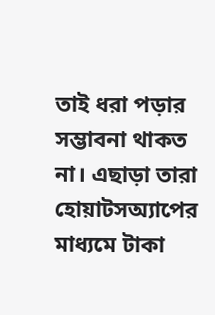তাই ধরা পড়ার সম্ভাবনা থাকত না। এছাড়া তারা হোয়াটসঅ্যাপের মাধ্যমে টাকা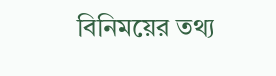বিনিময়ের তথ্য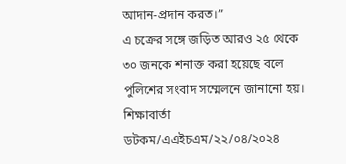আদান-প্রদান করত।”
এ চক্রের সঙ্গে জড়িত আরও ২৫ থেকে ৩০ জনকে শনাক্ত করা হয়েছে বলে পুলিশের সংবাদ সম্মেলনে জানানো হয়।
শিক্ষাবার্তা ডটকম/এএইচএম/২২/০৪/২০২৪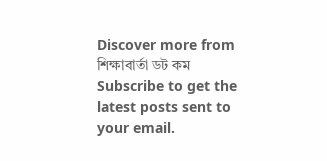Discover more from শিক্ষাবার্তা ডট কম
Subscribe to get the latest posts sent to your email.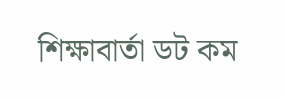শিক্ষাবার্তা ডট কম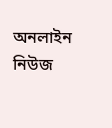অনলাইন নিউজ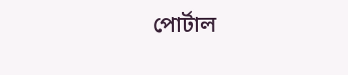পোর্টাল